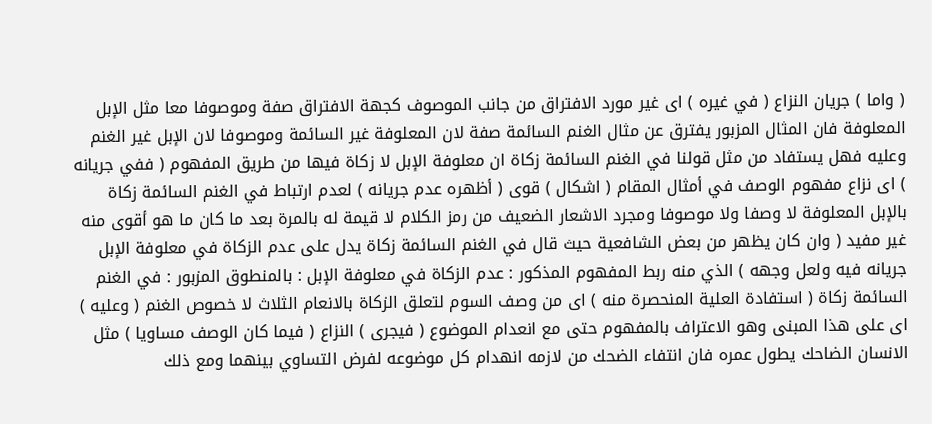( واما ) جريان النزاع ( في غيره ) اى غير مورد الافتراق من جانب الموصوف كجهة الافتراق صفة وموصوفا معا مثل الإبل المعلوفة فان المثال المزبور يفترق عن مثال الغنم السائمة صفة لان المعلوفة غير السائمة وموصوفا لان الإبل غير الغنم وعليه فهل يستفاد من مثل قولنا في الغنم السائمة زكاة ان معلوفة الإبل لا زكاة فيها من طريق المفهوم ( ففي جريانه ) اى نزاع مفهوم الوصف في أمثال المقام ( اشكال ) قوى ( أظهره عدم جريانه ) لعدم ارتباط في الغنم السائمة زكاة بالإبل المعلوفة لا وصفا ولا موصوفا ومجرد الاشعار الضعيف من رمز الكلام لا قيمة له بالمرة بعد ما كان ما هو أقوى منه غير مفيد ( وان كان يظهر من بعض الشافعية حيث قال في الغنم السائمة زكاة يدل على عدم الزكاة في معلوفة الإبل جريانه فيه ولعل وجهه ) الذي منه ربط المفهوم المذكور : عدم الزكاة في معلوفة الإبل : بالمنطوق المزبور : في الغنم السائمة زكاة ( استفادة العلية المنحصرة منه ) اى من وصف السوم لتعلق الزكاة بالانعام الثلاث لا خصوص الغنم ( وعليه ) اى على هذا المبنى وهو الاعتراف بالمفهوم حتى مع انعدام الموضوع ( فيجرى ) النزاع ( فيما كان الوصف مساويا ) مثل الانسان الضاحك يطول عمره فان انتفاء الضحك من لازمه انهدام كل موضوعه لفرض التساوي بينهما ومع ذلك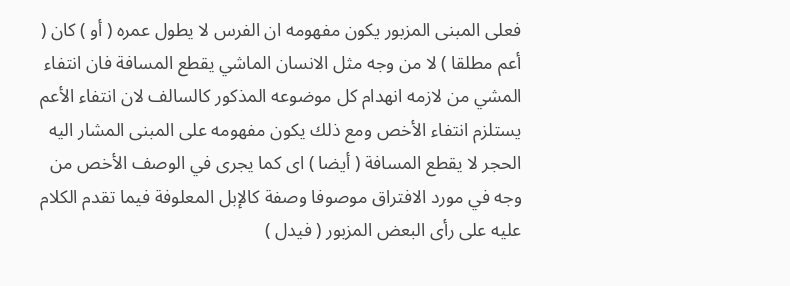فعلى المبنى المزبور يكون مفهومه ان الفرس لا يطول عمره ( أو ) كان ( أعم مطلقا ) لا من وجه مثل الانسان الماشي يقطع المسافة فان انتفاء المشي من لازمه انهدام كل موضوعه المذكور كالسالف لان انتفاء الأعم يستلزم انتفاء الأخص ومع ذلك يكون مفهومه على المبنى المشار اليه الحجر لا يقطع المسافة ( أيضا ) اى كما يجرى في الوصف الأخص من وجه في مورد الافتراق موصوفا وصفة كالإبل المعلوفة فيما تقدم الكلام عليه على رأى البعض المزبور ( فيدل )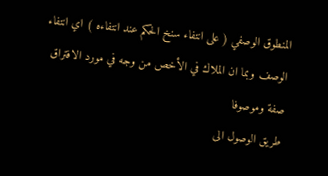المنطوق الوصفي ( على انتفاء سنخ الحكم عند انتفاءه ) اي انتفاء الوصف وبما ان الملاك في الأخص من وجه في مورد الافتراق صفة وموصوفا
طريق الوصول الى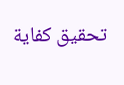تحقيق كفاية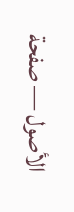الأصول — صفحة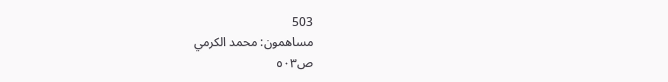503
مساهمون: محمد الكرمي
ص٥٠٣